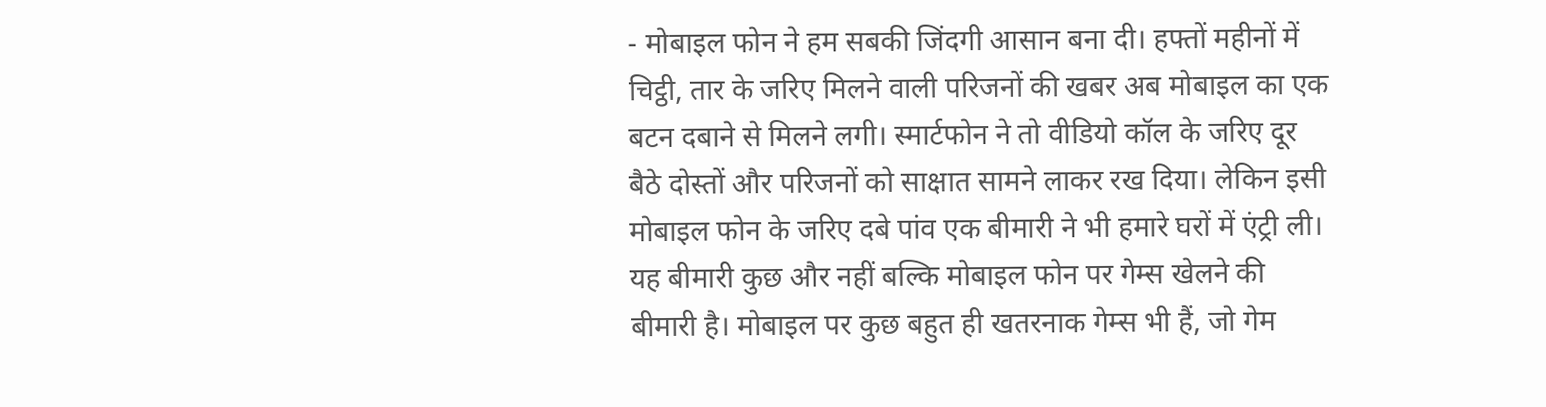- मोबाइल फोन ने हम सबकी जिंदगी आसान बना दी। हफ्तों महीनों में चिट्ठी, तार के जरिए मिलने वाली परिजनों की खबर अब मोबाइल का एक बटन दबाने से मिलने लगी। स्मार्टफोन ने तो वीडियो कॉल के जरिए दूर बैठे दोस्तों और परिजनों को साक्षात सामने लाकर रख दिया। लेकिन इसी मोबाइल फोन के जरिए दबे पांव एक बीमारी ने भी हमारे घरों में एंट्री ली। यह बीमारी कुछ और नहीं बल्कि मोबाइल फोन पर गेम्स खेलने की बीमारी है। मोबाइल पर कुछ बहुत ही खतरनाक गेम्स भी हैं, जो गेम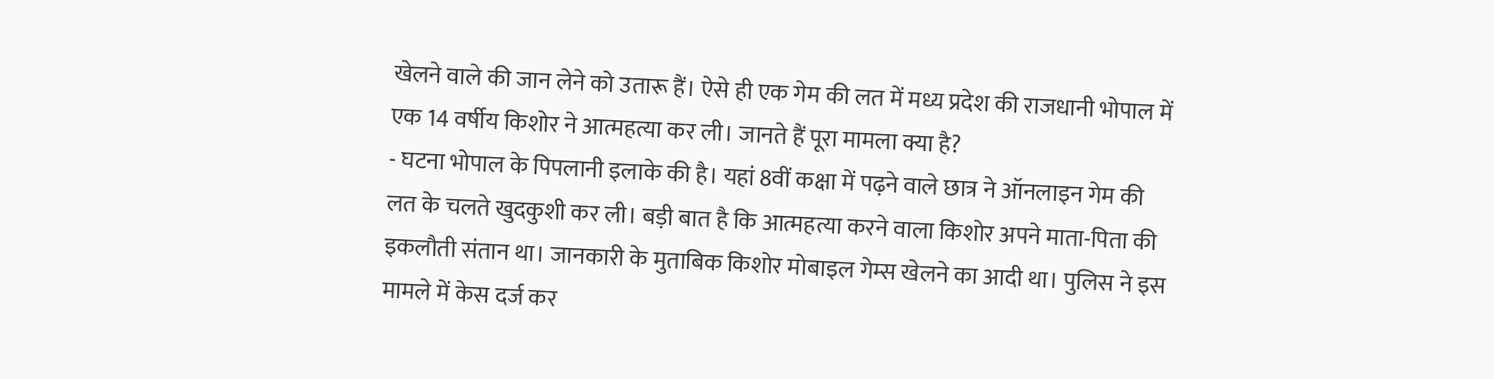खेलने वाले की जान लेने को उतारू हैं। ऐसे ही एक गेम की लत में मध्य प्रदेश की राजधानी भोपाल में एक 14 वर्षीय किशोर ने आत्महत्या कर ली। जानते हैं पूरा मामला क्या है?
- घटना भोपाल के पिपलानी इलाके की है। यहां 8वीं कक्षा में पढ़ने वाले छात्र ने ऑनलाइन गेम की लत के चलते खुदकुशी कर ली। बड़ी बात है कि आत्महत्या करने वाला किशोर अपने माता-पिता की इकलौती संतान था। जानकारी के मुताबिक किशोर मोबाइल गेम्स खेलने का आदी था। पुलिस ने इस मामले में केस दर्ज कर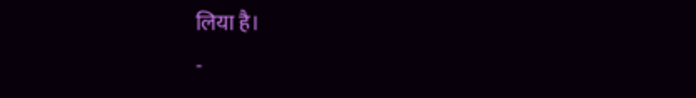लिया है।
-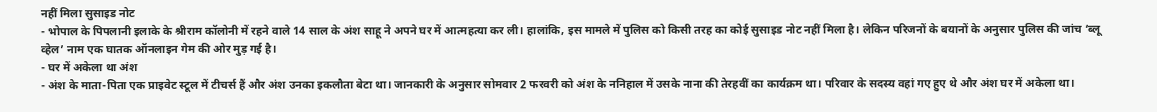नहीं मिला सुसाइड नोट
- भोपाल के पिपलानी इलाके के श्रीराम कॉलोनी में रहने वाले 14 साल के अंश साहू ने अपने घर में आत्महत्या कर ली। हालांकि, इस मामले में पुलिस को किसी तरह का कोई सुसाइड नोट नहीं मिला है। लेकिन परिजनों के बयानों के अनुसार पुलिस की जांच ‘ब्लू व्हेल’ नाम एक घातक ऑनलाइन गेम की ओर मुड़ गई है।
- घर में अकेला था अंश
- अंश के माता-पिता एक प्राइवेट स्टूल में टीचर्स हैं और अंश उनका इकलौता बेटा था। जानकारी के अनुसार सोमवार 2 फरवरी को अंश के ननिहाल में उसके नाना की तेरहवीं का कार्यक्रम था। परिवार के सदस्य वहां गए हुए थे और अंश घर में अकेला था।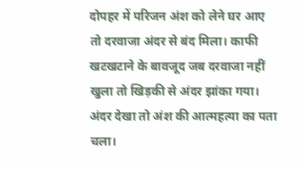दोपहर में परिजन अंश को लेने घर आए तो दरवाजा अंदर से बंद मिला। काफी खटखटाने के बावजूद जब दरवाजा नहीं खुला तो खिड़की से अंदर झांका गया। अंदर देखा तो अंश की आत्महत्या का पता चला।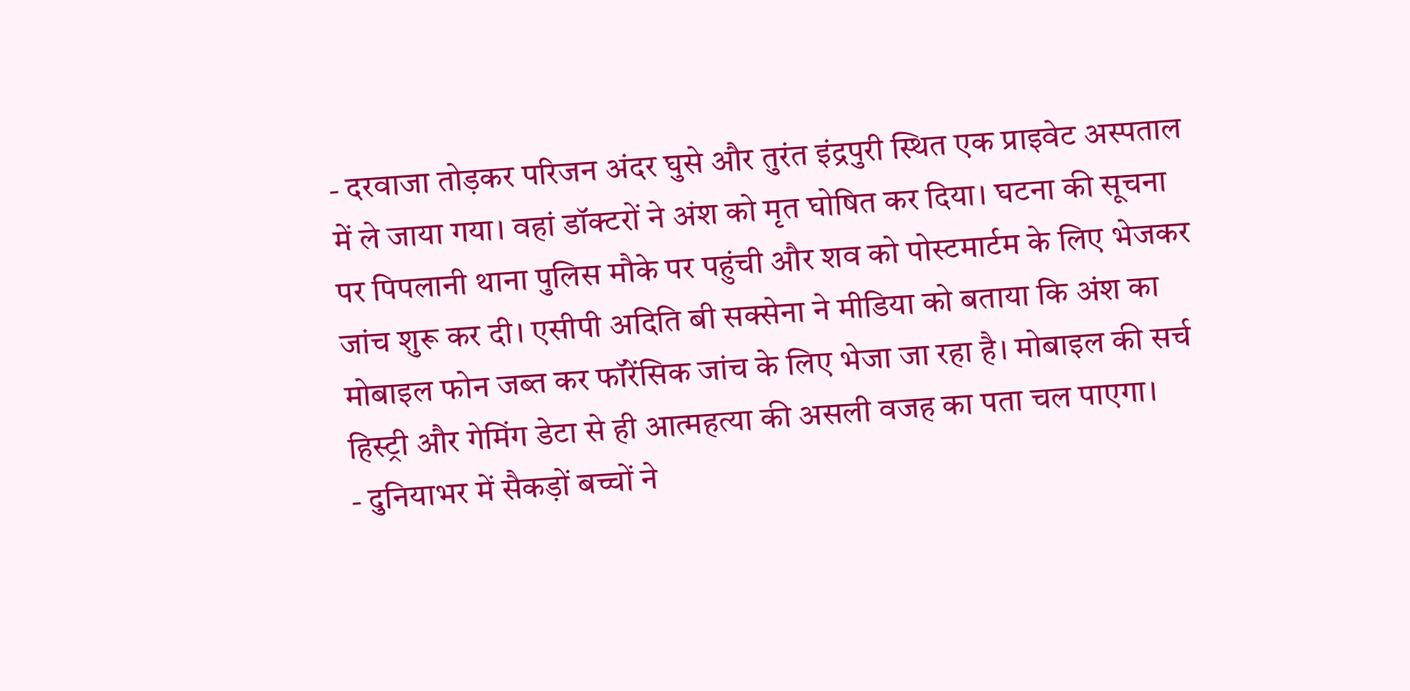- दरवाजा तोड़कर परिजन अंदर घुसे और तुरंत इंद्रपुरी स्थित एक प्राइवेट अस्पताल में ले जाया गया। वहां डॉक्टरों ने अंश को मृत घोषित कर दिया। घटना की सूचना पर पिपलानी थाना पुलिस मौके पर पहुंची और शव को पोस्टमार्टम के लिए भेजकर जांच शुरू कर दी। एसीपी अदिति बी सक्सेना ने मीडिया को बताया कि अंश का मोबाइल फोन जब्त कर फॉरेंसिक जांच के लिए भेजा जा रहा है। मोबाइल की सर्च हिस्ट्री और गेमिंग डेटा से ही आत्महत्या की असली वजह का पता चल पाएगा।
- दुनियाभर में सैकड़ों बच्चों ने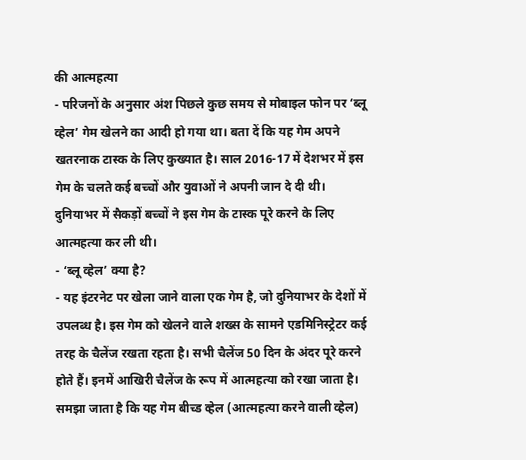की आत्महत्या
- परिजनों के अनुसार अंश पिछले कुछ समय से मोबाइल फोन पर ‘ब्लू व्हेल’ गेम खेलने का आदी हो गया था। बता दें कि यह गेम अपने खतरनाक टास्क के लिए कुख्यात है। साल 2016-17 में देशभर में इस गेम के चलते कई बच्चों और युवाओं ने अपनी जान दे दी थी। दुनियाभर में सैकड़ों बच्चों ने इस गेम के टास्क पूरे करने के लिए आत्महत्या कर ली थी।
- ‘ब्लू व्हेल’ क्या है?
- यह इंटरनेट पर खेला जाने वाला एक गेम है, जो दुनियाभर के देशों में उपलब्ध है। इस गेम को खेलने वाले शख्स के सामने एडमिनिस्ट्रेटर कई तरह के चैलेंज रखता रहता है। सभी चैलेंज 50 दिन के अंदर पूरे करने होते हैं। इनमें आखिरी चैलेंज के रूप में आत्महत्या को रखा जाता है। समझा जाता है कि यह गेम बीच्ड व्हेल (आत्महत्या करने वाली व्हेल)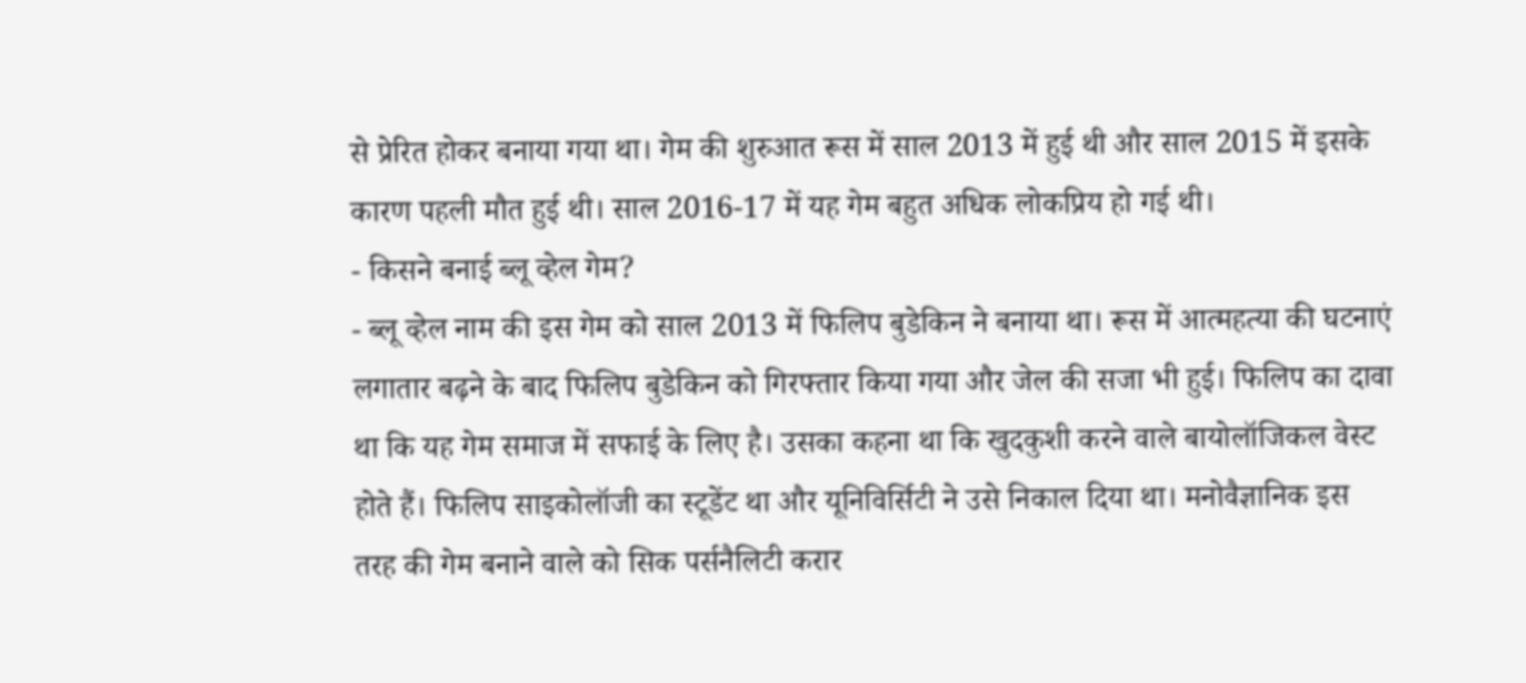से प्रेरित होकर बनाया गया था। गेम की शुरुआत रूस में साल 2013 में हुई थी और साल 2015 में इसके कारण पहली मौत हुई थी। साल 2016-17 में यह गेम बहुत अधिक लोकप्रिय हो गई थी।
- किसने बनाई ब्लू व्हेल गेम?
- ब्लू व्हेल नाम की इस गेम को साल 2013 में फिलिप बुडेकिन ने बनाया था। रूस में आत्महत्या की घटनाएं लगातार बढ़ने के बाद फिलिप बुडेकिन को गिरफ्तार किया गया और जेल की सजा भी हुई। फिलिप का दावा था कि यह गेम समाज में सफाई के लिए है। उसका कहना था कि खुदकुशी करने वाले बायोलॉजिकल वेस्ट होते हैं। फिलिप साइकोलॉजी का स्टूडेंट था और यूनिविर्सिटी ने उसे निकाल दिया था। मनोवैज्ञानिक इस तरह की गेम बनाने वाले को सिक पर्सनैलिटी करार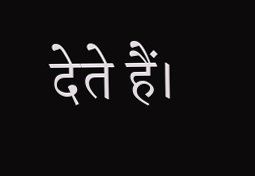देते हैं।